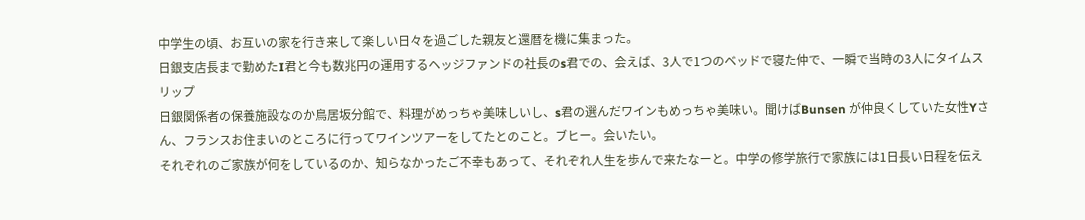中学生の頃、お互いの家を行き来して楽しい日々を過ごした親友と還暦を機に集まった。
日銀支店長まで勤めたI君と今も数兆円の運用するヘッジファンドの社長のs君での、会えば、3人で1つのベッドで寝た仲で、一瞬で当時の3人にタイムスリップ
日銀関係者の保養施設なのか鳥居坂分館で、料理がめっちゃ美味しいし、s君の選んだワインもめっちゃ美味い。聞けばBunsen が仲良くしていた女性Yさん、フランスお住まいのところに行ってワインツアーをしてたとのこと。ブヒー。会いたい。
それぞれのご家族が何をしているのか、知らなかったご不幸もあって、それぞれ人生を歩んで来たなーと。中学の修学旅行で家族には1日長い日程を伝え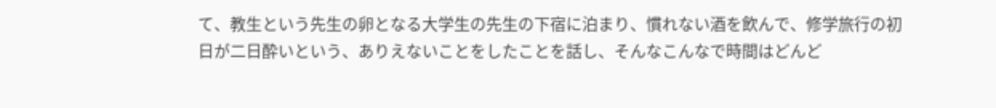て、教生という先生の卵となる大学生の先生の下宿に泊まり、慣れない酒を飲んで、修学旅行の初日が二日酔いという、ありえないことをしたことを話し、そんなこんなで時間はどんど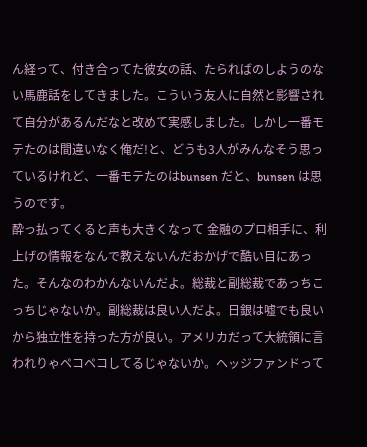ん経って、付き合ってた彼女の話、たらればのしようのない馬鹿話をしてきました。こういう友人に自然と影響されて自分があるんだなと改めて実感しました。しかし一番モテたのは間違いなく俺だ!と、どうも3人がみんなそう思っているけれど、一番モテたのはbunsen だと、bunsen は思うのです。
酔っ払ってくると声も大きくなって 金融のプロ相手に、利上げの情報をなんで教えないんだおかげで酷い目にあった。そんなのわかんないんだよ。総裁と副総裁であっちこっちじゃないか。副総裁は良い人だよ。日銀は嘘でも良いから独立性を持った方が良い。アメリカだって大統領に言われりゃペコペコしてるじゃないか。ヘッジファンドって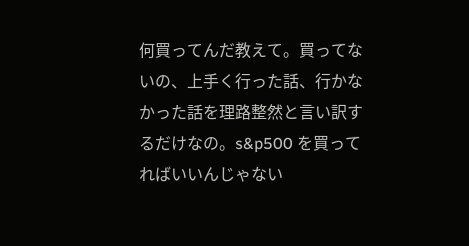何買ってんだ教えて。買ってないの、上手く行った話、行かなかった話を理路整然と言い訳するだけなの。s&p500 を買ってればいいんじゃない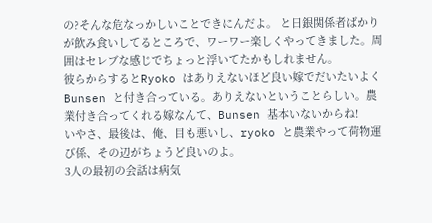の?そんな危なっかしいことできにんだよ。 と日銀関係者ばかりが飲み食いしてるところで、ワーワー楽しくやってきました。周囲はセレブな感じでちょっと浮いてたかもしれません。
彼らからするとRyoko はありえないほど良い嫁でだいたいよくBunsen と付き合っている。ありえないということらしい。農業付き合ってくれる嫁なんて、Bunsen 基本いないからね!
いやさ、最後は、俺、目も悪いし、ryoko と農業やって荷物運び係、その辺がちょうど良いのよ。
3人の最初の会話は病気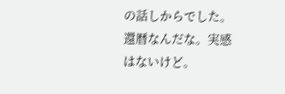の話しからでした。還暦なんだな。実感はないけど。